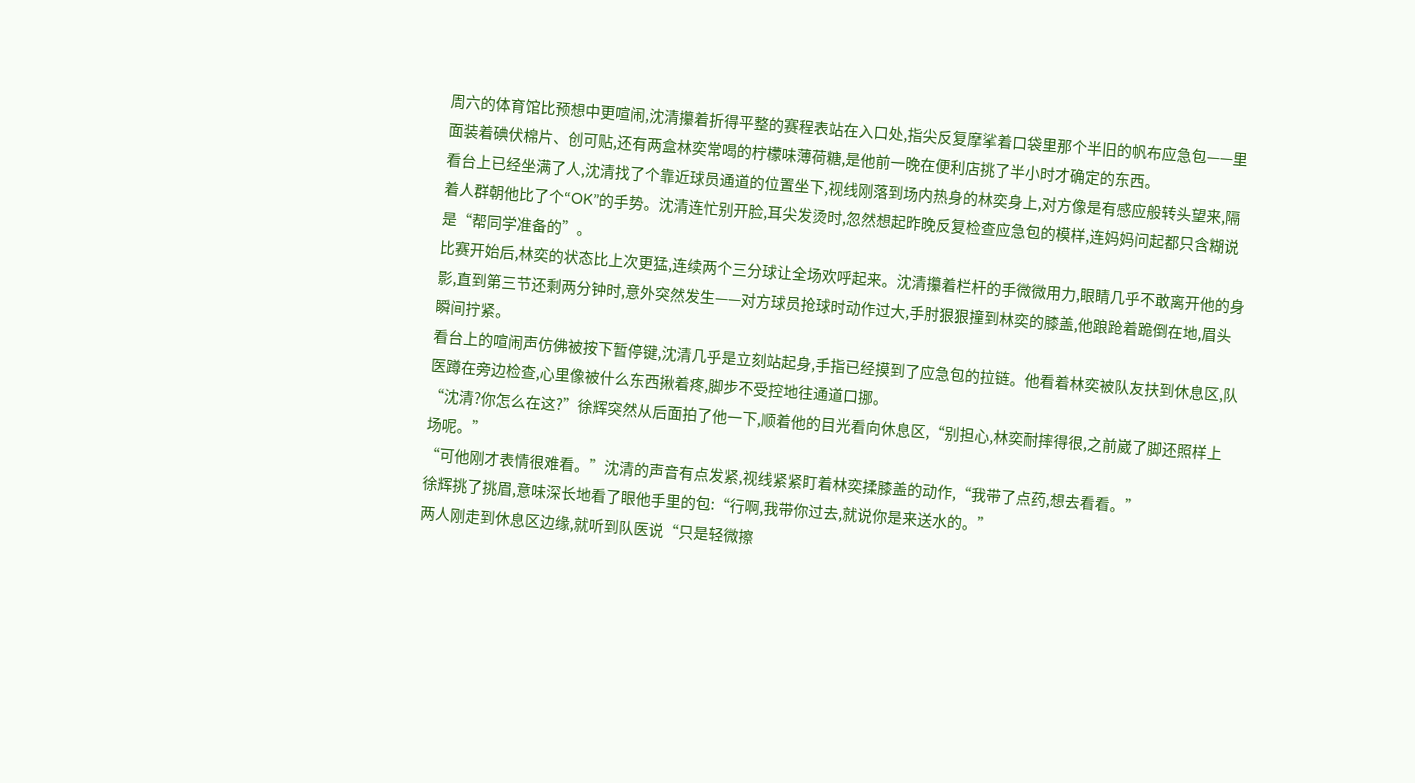周六的体育馆比预想中更喧闹,沈清攥着折得平整的赛程表站在入口处,指尖反复摩挲着口袋里那个半旧的帆布应急包——里面装着碘伏棉片、创可贴,还有两盒林奕常喝的柠檬味薄荷糖,是他前一晚在便利店挑了半小时才确定的东西。
看台上已经坐满了人,沈清找了个靠近球员通道的位置坐下,视线刚落到场内热身的林奕身上,对方像是有感应般转头望来,隔着人群朝他比了个“OK”的手势。沈清连忙别开脸,耳尖发烫时,忽然想起昨晚反复检查应急包的模样,连妈妈问起都只含糊说是“帮同学准备的”。
比赛开始后,林奕的状态比上次更猛,连续两个三分球让全场欢呼起来。沈清攥着栏杆的手微微用力,眼睛几乎不敢离开他的身影,直到第三节还剩两分钟时,意外突然发生——对方球员抢球时动作过大,手肘狠狠撞到林奕的膝盖,他踉跄着跪倒在地,眉头瞬间拧紧。
看台上的喧闹声仿佛被按下暂停键,沈清几乎是立刻站起身,手指已经摸到了应急包的拉链。他看着林奕被队友扶到休息区,队医蹲在旁边检查,心里像被什么东西揪着疼,脚步不受控地往通道口挪。
“沈清?你怎么在这?”徐辉突然从后面拍了他一下,顺着他的目光看向休息区,“别担心,林奕耐摔得很,之前崴了脚还照样上场呢。”
“可他刚才表情很难看。”沈清的声音有点发紧,视线紧紧盯着林奕揉膝盖的动作,“我带了点药,想去看看。”
徐辉挑了挑眉,意味深长地看了眼他手里的包:“行啊,我带你过去,就说你是来送水的。”
两人刚走到休息区边缘,就听到队医说“只是轻微擦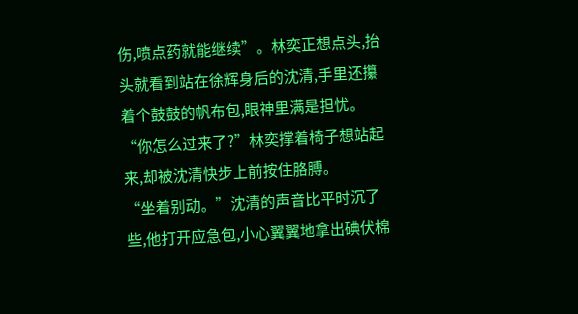伤,喷点药就能继续”。林奕正想点头,抬头就看到站在徐辉身后的沈清,手里还攥着个鼓鼓的帆布包,眼神里满是担忧。
“你怎么过来了?”林奕撑着椅子想站起来,却被沈清快步上前按住胳膊。
“坐着别动。”沈清的声音比平时沉了些,他打开应急包,小心翼翼地拿出碘伏棉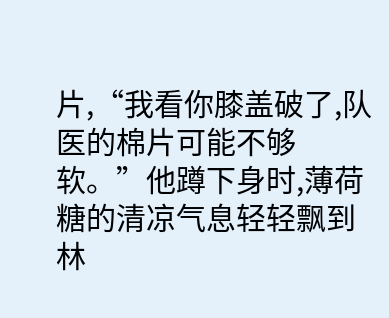片,“我看你膝盖破了,队医的棉片可能不够软。”他蹲下身时,薄荷糖的清凉气息轻轻飘到林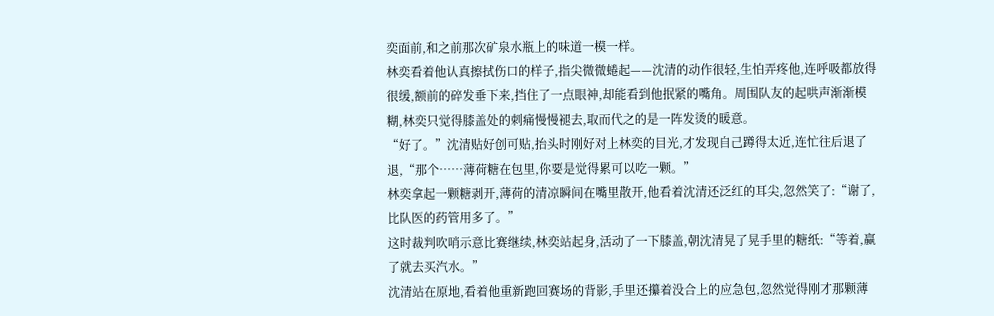奕面前,和之前那次矿泉水瓶上的味道一模一样。
林奕看着他认真擦拭伤口的样子,指尖微微蜷起——沈清的动作很轻,生怕弄疼他,连呼吸都放得很缓,额前的碎发垂下来,挡住了一点眼神,却能看到他抿紧的嘴角。周围队友的起哄声渐渐模糊,林奕只觉得膝盖处的刺痛慢慢褪去,取而代之的是一阵发烫的暖意。
“好了。”沈清贴好创可贴,抬头时刚好对上林奕的目光,才发现自己蹲得太近,连忙往后退了退,“那个……薄荷糖在包里,你要是觉得累可以吃一颗。”
林奕拿起一颗糖剥开,薄荷的清凉瞬间在嘴里散开,他看着沈清还泛红的耳尖,忽然笑了:“谢了,比队医的药管用多了。”
这时裁判吹哨示意比赛继续,林奕站起身,活动了一下膝盖,朝沈清晃了晃手里的糖纸:“等着,赢了就去买汽水。”
沈清站在原地,看着他重新跑回赛场的背影,手里还攥着没合上的应急包,忽然觉得刚才那颗薄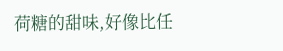荷糖的甜味,好像比任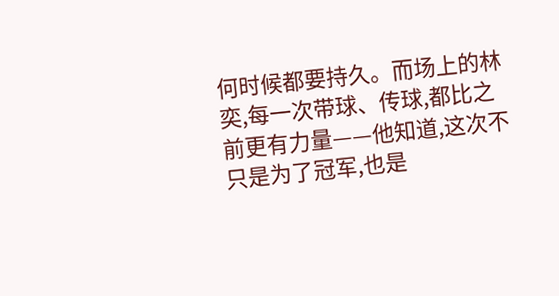何时候都要持久。而场上的林奕,每一次带球、传球,都比之前更有力量——他知道,这次不只是为了冠军,也是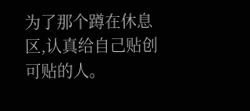为了那个蹲在休息区,认真给自己贴创可贴的人。